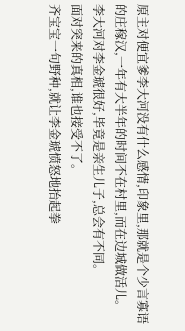原主对便宜爹李大河没有什么感情,印象里,那就是个少言寡语的庄稼汉,一年有大半年的时间不在村里,而在边城做活儿。
李大河对李金琥很好,毕竟是亲生儿子,总会有不同。
面对突来的真相,谁也接受不了。
齐宝宝一句野种,就让李金琥愤怒地抬起拳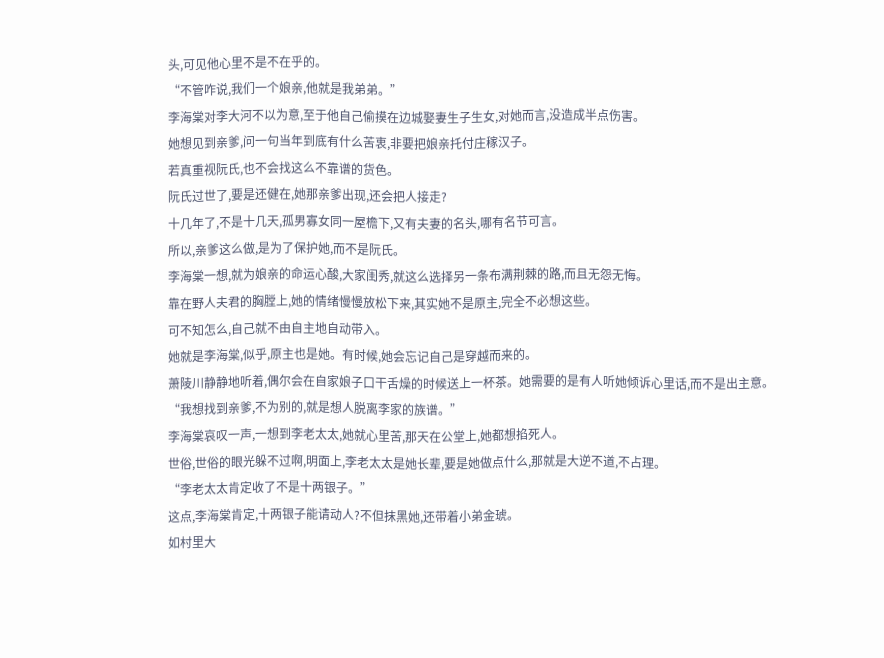头,可见他心里不是不在乎的。
“不管咋说,我们一个娘亲,他就是我弟弟。”
李海棠对李大河不以为意,至于他自己偷摸在边城娶妻生子生女,对她而言,没造成半点伤害。
她想见到亲爹,问一句当年到底有什么苦衷,非要把娘亲托付庄稼汉子。
若真重视阮氏,也不会找这么不靠谱的货色。
阮氏过世了,要是还健在,她那亲爹出现,还会把人接走?
十几年了,不是十几天,孤男寡女同一屋檐下,又有夫妻的名头,哪有名节可言。
所以,亲爹这么做,是为了保护她,而不是阮氏。
李海棠一想,就为娘亲的命运心酸,大家闺秀,就这么选择另一条布满荆棘的路,而且无怨无悔。
靠在野人夫君的胸膛上,她的情绪慢慢放松下来,其实她不是原主,完全不必想这些。
可不知怎么,自己就不由自主地自动带入。
她就是李海棠,似乎,原主也是她。有时候,她会忘记自己是穿越而来的。
萧陵川静静地听着,偶尔会在自家娘子口干舌燥的时候送上一杯茶。她需要的是有人听她倾诉心里话,而不是出主意。
“我想找到亲爹,不为别的,就是想人脱离李家的族谱。”
李海棠哀叹一声,一想到李老太太,她就心里苦,那天在公堂上,她都想掐死人。
世俗,世俗的眼光躲不过啊,明面上,李老太太是她长辈,要是她做点什么,那就是大逆不道,不占理。
“李老太太肯定收了不是十两银子。”
这点,李海棠肯定,十两银子能请动人?不但抹黑她,还带着小弟金琥。
如村里大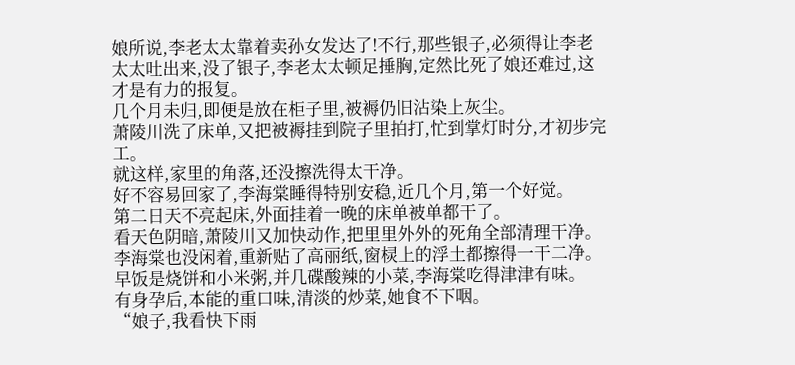娘所说,李老太太靠着卖孙女发达了!不行,那些银子,必须得让李老太太吐出来,没了银子,李老太太顿足捶胸,定然比死了娘还难过,这才是有力的报复。
几个月未归,即便是放在柜子里,被褥仍旧沾染上灰尘。
萧陵川洗了床单,又把被褥挂到院子里拍打,忙到掌灯时分,才初步完工。
就这样,家里的角落,还没擦洗得太干净。
好不容易回家了,李海棠睡得特别安稳,近几个月,第一个好觉。
第二日天不亮起床,外面挂着一晚的床单被单都干了。
看天色阴暗,萧陵川又加快动作,把里里外外的死角全部清理干净。
李海棠也没闲着,重新贴了高丽纸,窗棂上的浮土都擦得一干二净。
早饭是烧饼和小米粥,并几碟酸辣的小菜,李海棠吃得津津有味。
有身孕后,本能的重口味,清淡的炒菜,她食不下咽。
“娘子,我看快下雨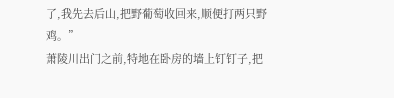了,我先去后山,把野葡萄收回来,顺便打两只野鸡。”
萧陵川出门之前,特地在卧房的墙上钉钉子,把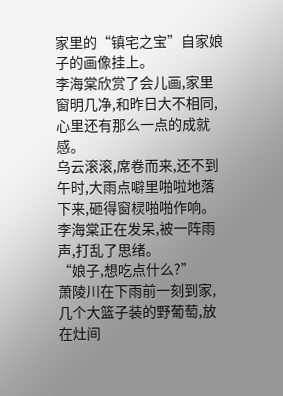家里的“镇宅之宝”自家娘子的画像挂上。
李海棠欣赏了会儿画,家里窗明几净,和昨日大不相同,心里还有那么一点的成就感。
乌云滚滚,席卷而来,还不到午时,大雨点噼里啪啦地落下来,砸得窗棂啪啪作响。
李海棠正在发呆,被一阵雨声,打乱了思绪。
“娘子,想吃点什么?”
萧陵川在下雨前一刻到家,几个大篮子装的野葡萄,放在灶间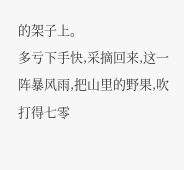的架子上。
多亏下手快,采摘回来,这一阵暴风雨,把山里的野果,吹打得七零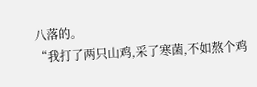八落的。
“我打了两只山鸡,采了寒菌,不如熬个鸡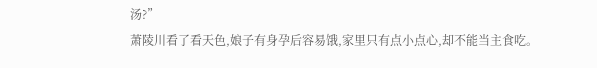汤?”
萧陵川看了看天色,娘子有身孕后容易饿,家里只有点小点心,却不能当主食吃。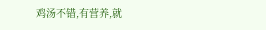鸡汤不错,有营养,就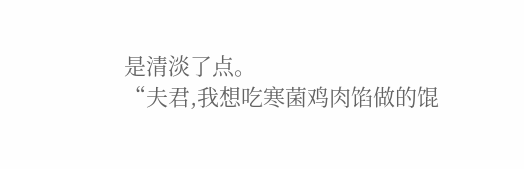是清淡了点。
“夫君,我想吃寒菌鸡肉馅做的馄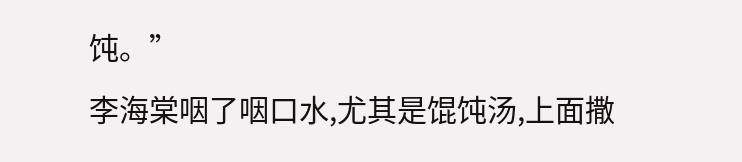饨。”
李海棠咽了咽口水,尤其是馄饨汤,上面撒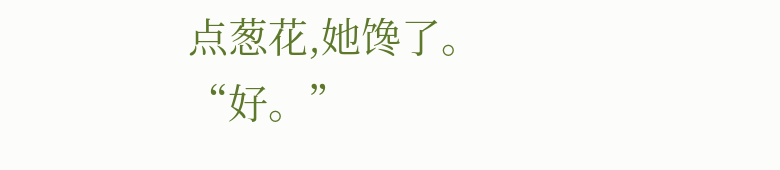点葱花,她馋了。
“好。”